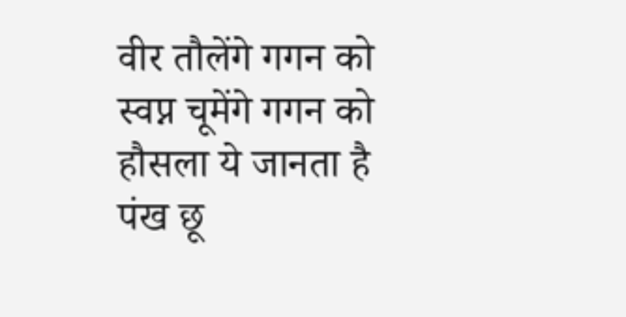वीर तौलेंगे गगन को
स्वप्न चूमेंगे गगन को
हौसला ये जानता है
पंख छू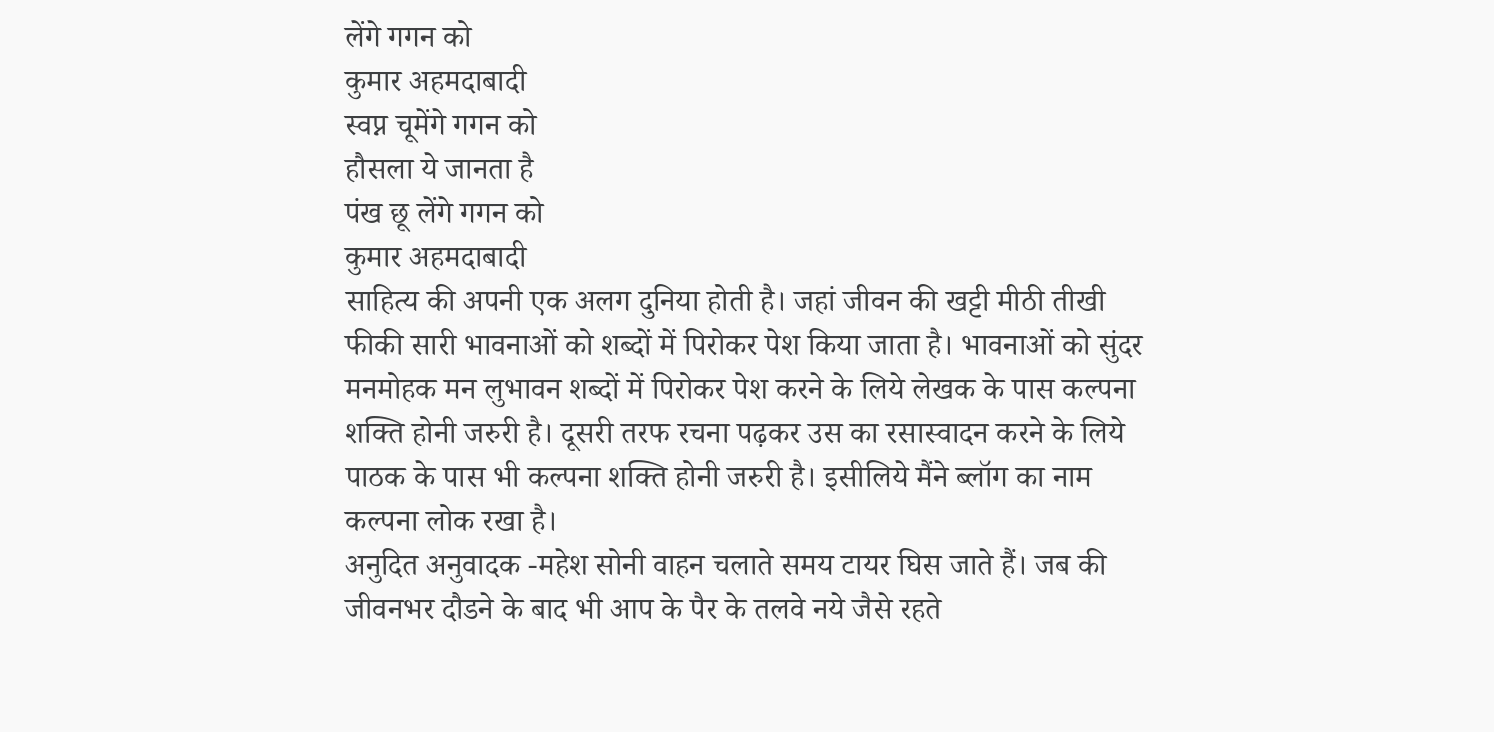लेंगे गगन को
कुमार अहमदाबादी
स्वप्न चूमेंगे गगन को
हौसला ये जानता है
पंख छू लेंगे गगन को
कुमार अहमदाबादी
साहित्य की अपनी एक अलग दुनिया होती है। जहां जीवन की खट्टी मीठी तीखी फीकी सारी भावनाओं को शब्दों में पिरोकर पेश किया जाता है। भावनाओं को सुंदर मनमोहक मन लुभावन शब्दों में पिरोकर पेश करने के लिये लेखक के पास कल्पना शक्ति होनी जरुरी है। दूसरी तरफ रचना पढ़कर उस का रसास्वादन करने के लिये पाठक के पास भी कल्पना शक्ति होनी जरुरी है। इसीलिये मैंने ब्लॉग का नाम कल्पना लोक रखा है।
अनुदित अनुवादक -महेश सोनी वाहन चलाते समय टायर घिस जाते हैं। जब की जीवनभर दौडने के बाद भी आप के पैर के तलवे नये जैसे रहते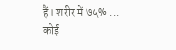हैं। शरीर में ७५% ...
कोई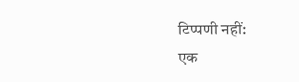टिप्पणी नहीं:
एक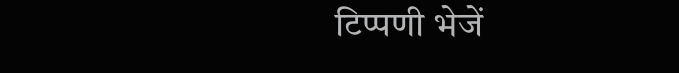टिप्पणी भेजें